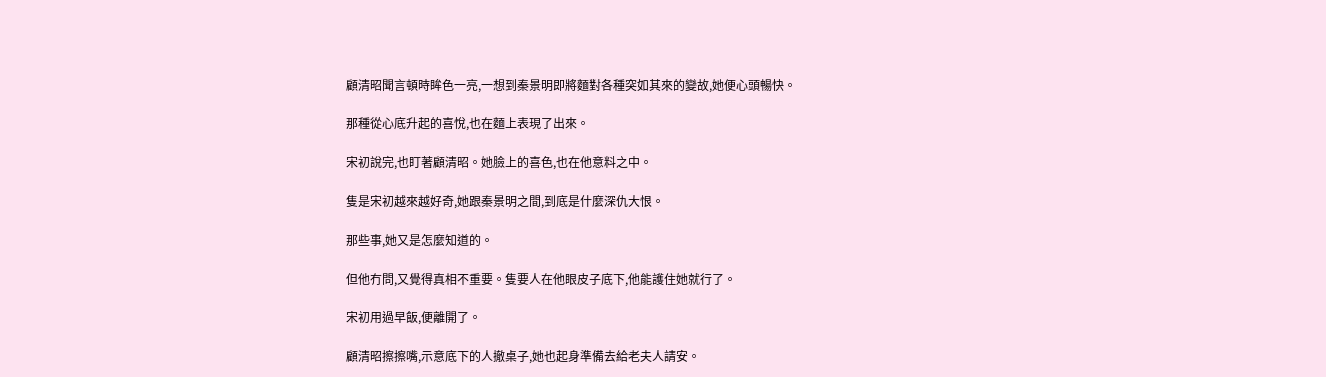顧清昭聞言頓時眸色一亮,一想到秦景明即將麵對各種突如其來的變故,她便心頭暢快。

那種從心底升起的喜悅,也在麵上表現了出來。

宋初說完,也盯著顧清昭。她臉上的喜色,也在他意料之中。

隻是宋初越來越好奇,她跟秦景明之間,到底是什麼深仇大恨。

那些事,她又是怎麼知道的。

但他冇問,又覺得真相不重要。隻要人在他眼皮子底下,他能護住她就行了。

宋初用過早飯,便離開了。

顧清昭擦擦嘴,示意底下的人撤桌子,她也起身準備去給老夫人請安。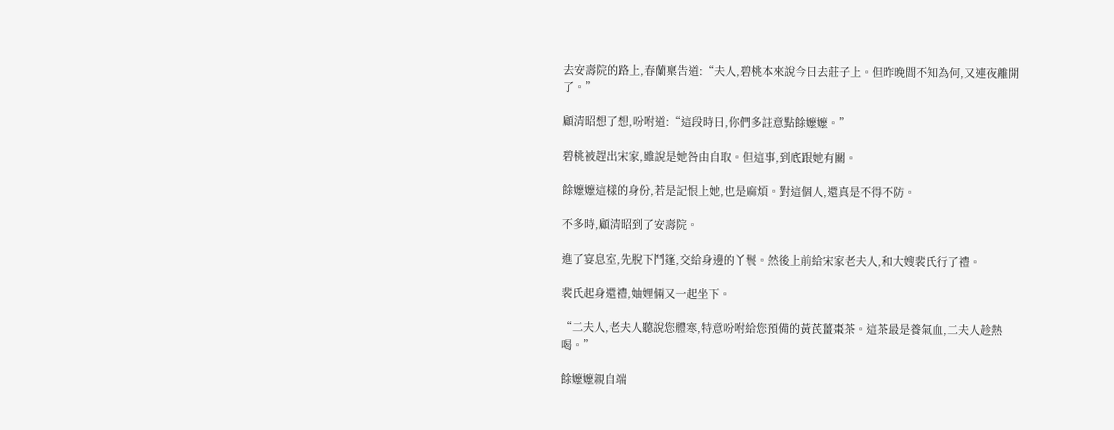去安壽院的路上,春蘭稟告道:“夫人,碧桃本來說今日去莊子上。但昨晚間不知為何,又連夜離開了。”

顧清昭想了想,吩咐道:“這段時日,你們多註意點餘嬤嬤。”

碧桃被趕出宋家,雖說是她咎由自取。但這事,到底跟她有關。

餘嬤嬤這樣的身份,若是記恨上她,也是麻煩。對這個人,還真是不得不防。

不多時,顧清昭到了安壽院。

進了宴息室,先脫下鬥篷,交給身邊的丫鬟。然後上前給宋家老夫人,和大嫂裴氏行了禮。

裴氏起身還禮,妯娌倆又一起坐下。

“二夫人,老夫人聽說您體寒,特意吩咐給您預備的黃芪薑棗茶。這茶最是養氣血,二夫人趁熱喝。”

餘嬤嬤親自端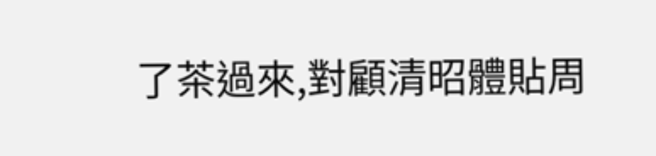了茶過來,對顧清昭體貼周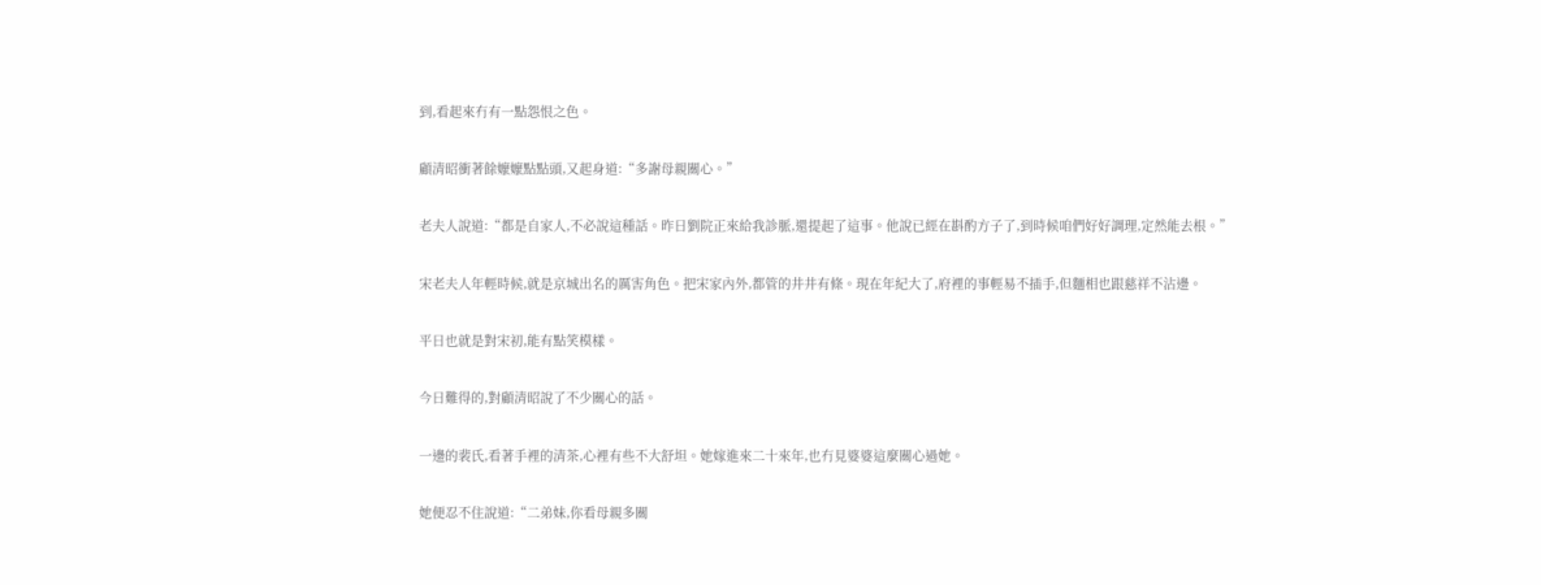到,看起來冇有一點怨恨之色。

顧清昭衝著餘嬤嬤點點頭,又起身道:“多謝母親關心。”

老夫人說道:“都是自家人,不必說這種話。昨日劉院正來給我診脈,還提起了這事。他說已經在斟酌方子了,到時候咱們好好調理,定然能去根。”

宋老夫人年輕時候,就是京城出名的厲害角色。把宋家內外,都管的井井有條。現在年紀大了,府裡的事輕易不插手,但麵相也跟慈祥不沾邊。

平日也就是對宋初,能有點笑模樣。

今日難得的,對顧清昭說了不少關心的話。

一邊的裴氏,看著手裡的清茶,心裡有些不大舒坦。她嫁進來二十來年,也冇見婆婆這麼關心過她。

她便忍不住說道:“二弟妹,你看母親多關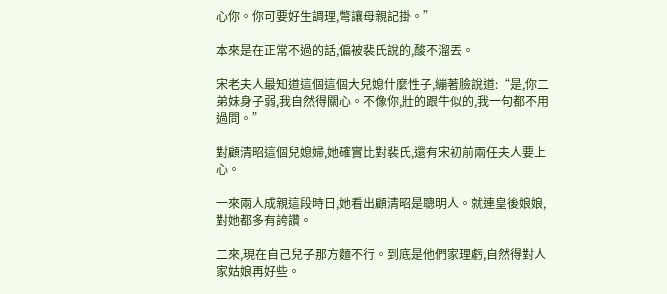心你。你可要好生調理,彆讓母親記掛。”

本來是在正常不過的話,偏被裴氏說的,酸不溜丟。

宋老夫人最知道這個這個大兒媳什麼性子,繃著臉說道:“是,你二弟妹身子弱,我自然得關心。不像你,壯的跟牛似的,我一句都不用過問。”

對顧清昭這個兒媳婦,她確實比對裴氏,還有宋初前兩任夫人要上心。

一來兩人成親這段時日,她看出顧清昭是聰明人。就連皇後娘娘,對她都多有誇讚。

二來,現在自己兒子那方麵不行。到底是他們家理虧,自然得對人家姑娘再好些。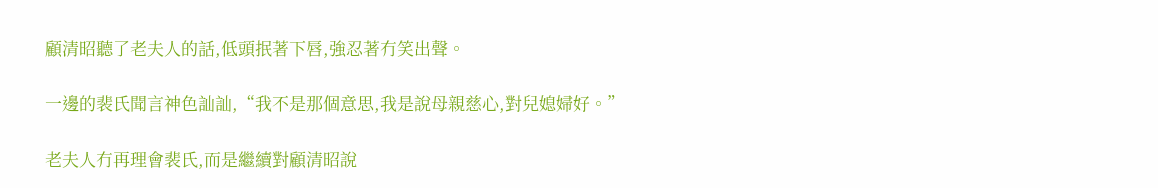顧清昭聽了老夫人的話,低頭抿著下唇,強忍著冇笑出聲。

一邊的裴氏聞言神色訕訕,“我不是那個意思,我是說母親慈心,對兒媳婦好。”

老夫人冇再理會裴氏,而是繼續對顧清昭說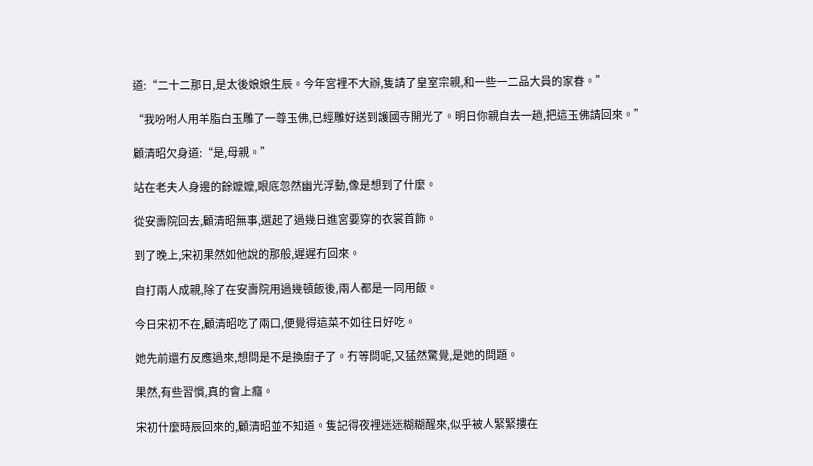道:“二十二那日,是太後娘娘生辰。今年宮裡不大辦,隻請了皇室宗親,和一些一二品大員的家眷。”

“我吩咐人用羊脂白玉雕了一尊玉佛,已經雕好送到護國寺開光了。明日你親自去一趟,把這玉佛請回來。”

顧清昭欠身道:“是,母親。”

站在老夫人身邊的餘嬤嬤,眼底忽然幽光浮動,像是想到了什麼。

從安壽院回去,顧清昭無事,選起了過幾日進宮要穿的衣裳首飾。

到了晚上,宋初果然如他說的那般,遲遲冇回來。

自打兩人成親,除了在安壽院用過幾頓飯後,兩人都是一同用飯。

今日宋初不在,顧清昭吃了兩口,便覺得這菜不如往日好吃。

她先前還冇反應過來,想問是不是換廚子了。冇等問呢,又猛然驚覺,是她的問題。

果然,有些習慣,真的會上癮。

宋初什麼時辰回來的,顧清昭並不知道。隻記得夜裡迷迷糊糊醒來,似乎被人緊緊摟在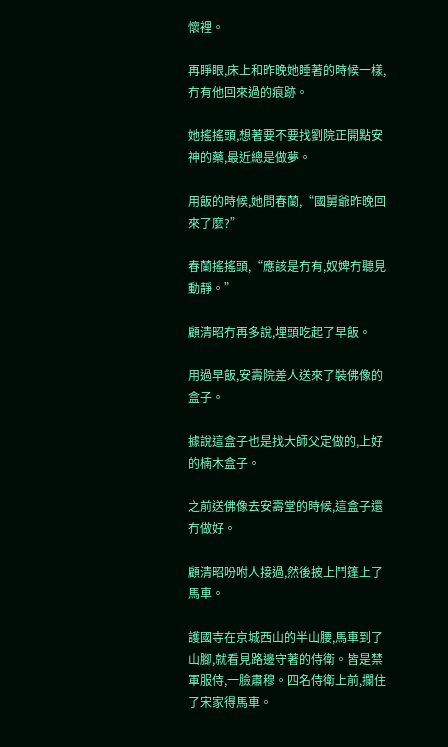懷裡。

再睜眼,床上和昨晚她睡著的時候一樣,冇有他回來過的痕跡。

她搖搖頭,想著要不要找劉院正開點安神的藥,最近總是做夢。

用飯的時候,她問春蘭,“國舅爺昨晚回來了麼?”

春蘭搖搖頭,“應該是冇有,奴婢冇聽見動靜。”

顧清昭冇再多說,埋頭吃起了早飯。

用過早飯,安壽院差人送來了裝佛像的盒子。

據說這盒子也是找大師父定做的,上好的楠木盒子。

之前送佛像去安壽堂的時候,這盒子還冇做好。

顧清昭吩咐人接過,然後披上鬥篷上了馬車。

護國寺在京城西山的半山腰,馬車到了山腳,就看見路邊守著的侍衛。皆是禁軍服侍,一臉肅穆。四名侍衛上前,攔住了宋家得馬車。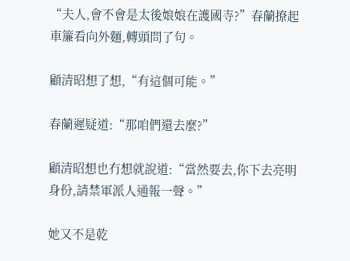“夫人,會不會是太後娘娘在護國寺?”春蘭撩起車簾看向外麵,轉頭問了句。

顧清昭想了想,“有這個可能。”

春蘭遲疑道:“那咱們還去麼?”

顧清昭想也冇想就說道:“當然要去,你下去亮明身份,請禁軍派人通報一聲。”

她又不是乾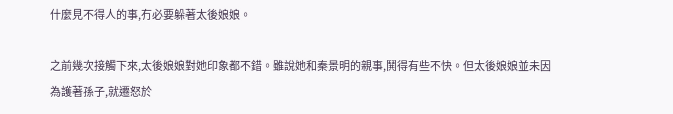什麼見不得人的事,冇必要躲著太後娘娘。

之前幾次接觸下來,太後娘娘對她印象都不錯。雖說她和秦景明的親事,鬨得有些不快。但太後娘娘並未因為護著孫子,就遷怒於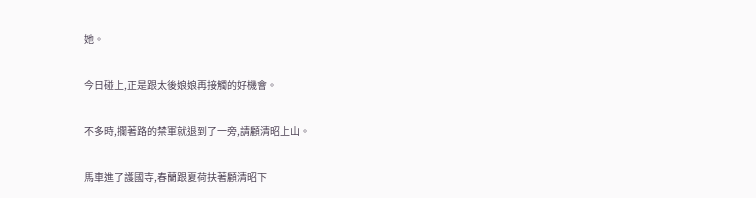她。

今日碰上,正是跟太後娘娘再接觸的好機會。

不多時,攔著路的禁軍就退到了一旁,請顧清昭上山。

馬車進了護國寺,春蘭跟夏荷扶著顧清昭下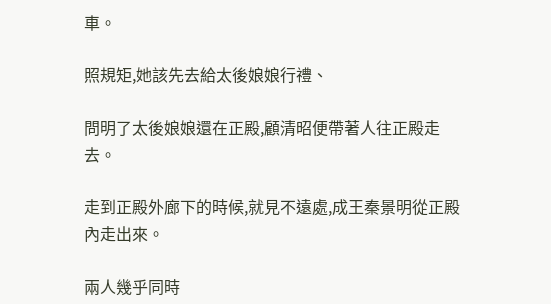車。

照規矩,她該先去給太後娘娘行禮、

問明了太後娘娘還在正殿,顧清昭便帶著人往正殿走去。

走到正殿外廊下的時候,就見不遠處,成王秦景明從正殿內走出來。

兩人幾乎同時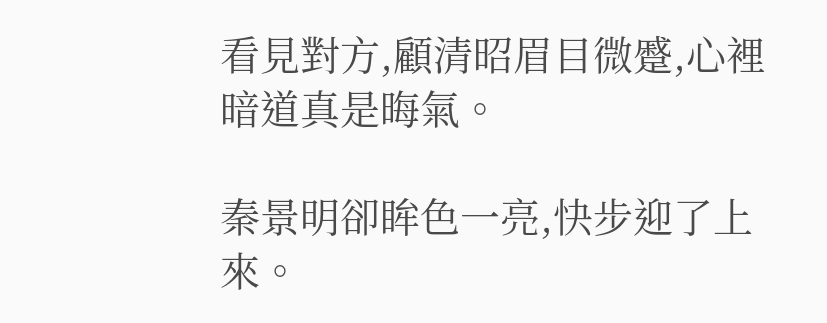看見對方,顧清昭眉目微蹙,心裡暗道真是晦氣。

秦景明卻眸色一亮,快步迎了上來。